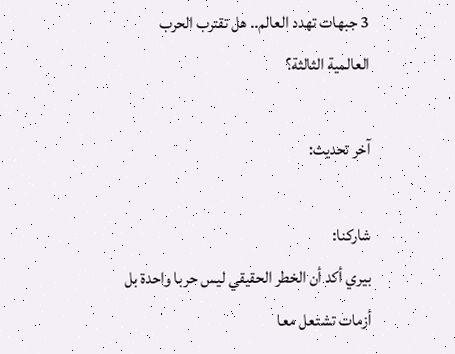3 جبهات تهدد العالم.. هل تقترب الحرب العالمية الثالثة؟

آخر تحديث:

شاركنا:
بيري أكد أن الخطر الحقيقي ليس حربا واحدة بل أزمات تشتعل معا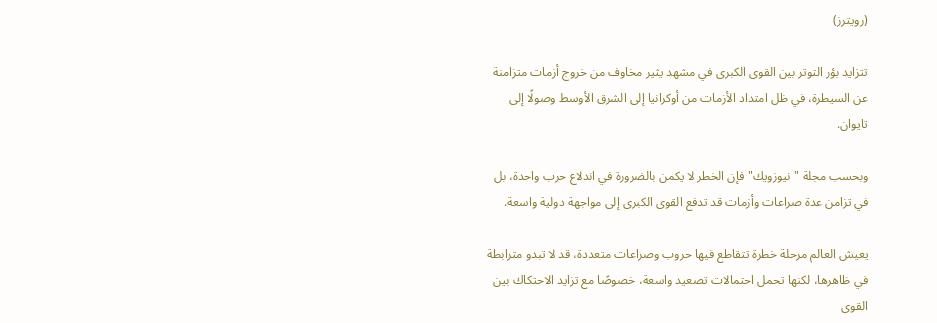(رويترز)

تتزايد بؤر التوتر بين القوى الكبرى في مشهد يثير مخاوف من خروج أزمات متزامنة عن السيطرة، في ظل امتداد الأزمات من أوكرانيا إلى الشرق الأوسط وصولًا إلى تايوان.

وبحسب مجلة "نيوزويك" فإن الخطر لا يكمن بالضرورة في اندلاع حرب واحدة، بل في تزامن عدة صراعات وأزمات قد تدفع القوى الكبرى إلى مواجهة دولية واسعة.

يعيش العالم مرحلة خطرة تتقاطع فيها حروب وصراعات متعددة، قد لا تبدو مترابطة في ظاهرها، لكنها تحمل احتمالات تصعيد واسعة، خصوصًا مع تزايد الاحتكاك بين القوى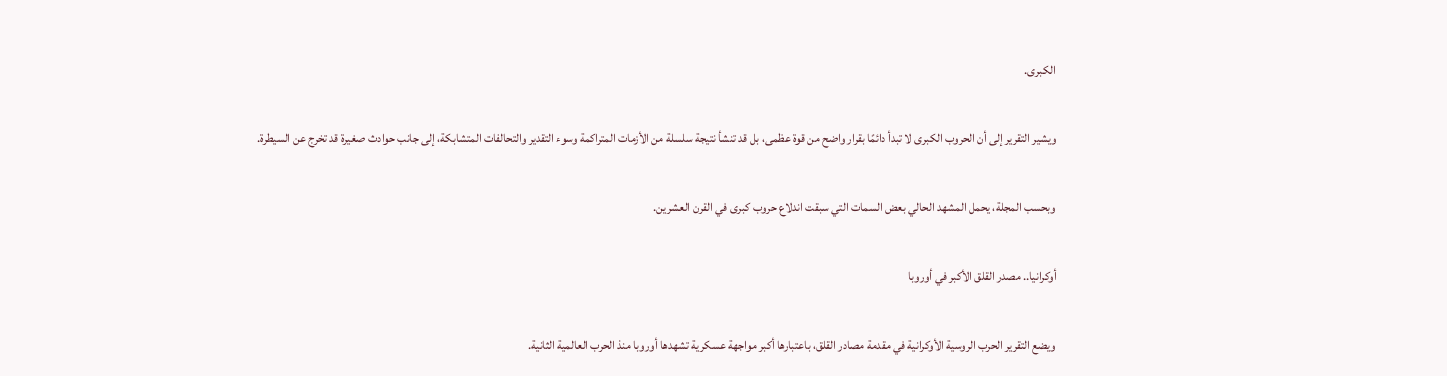الكبرى.

ويشير التقرير إلى أن الحروب الكبرى لا تبدأ دائمًا بقرار واضح من قوة عظمى، بل قد تنشأ نتيجة سلسلة من الأزمات المتراكمة وسوء التقدير والتحالفات المتشابكة، إلى جانب حوادث صغيرة قد تخرج عن السيطرة.

وبحسب المجلة، يحمل المشهد الحالي بعض السمات التي سبقت اندلاع حروب كبرى في القرن العشرين.

أوكرانيا.. مصدر القلق الأكبر في أوروبا

ويضع التقرير الحرب الروسية الأوكرانية في مقدمة مصادر القلق، باعتبارها أكبر مواجهة عسكرية تشهدها أوروبا منذ الحرب العالمية الثانية.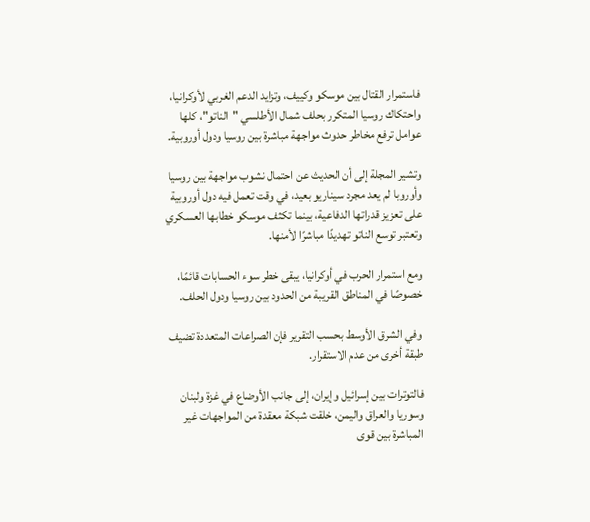فاستمرار القتال بين موسكو وكييف، وتزايد الدعم الغربي لأوكرانيا، واحتكاك روسيا المتكرر بحلف شمال الأطلسي "الناتو"، كلها عوامل ترفع مخاطر حدوث مواجهة مباشرة بين روسيا ودول أوروبية.

وتشير المجلة إلى أن الحديث عن احتمال نشوب مواجهة بين روسيا وأوروبا لم يعد مجرد سيناريو بعيد، في وقت تعمل فيه دول أوروبية على تعزيز قدراتها الدفاعية، بينما تكثف موسكو خطابها العسكري وتعتبر توسع الناتو تهديدًا مباشرًا لأمنها.

ومع استمرار الحرب في أوكرانيا، يبقى خطر سوء الحسابات قائمًا، خصوصًا في المناطق القريبة من الحدود بين روسيا ودول الحلف.

وفي الشرق الأوسط بحسب التقرير فإن الصراعات المتعددة تضيف طبقة أخرى من عدم الاستقرار.

فالتوترات بين إسرائيل وإيران، إلى جانب الأوضاع في غزة ولبنان وسوريا والعراق واليمن، خلقت شبكة معقدة من المواجهات غير المباشرة بين قوى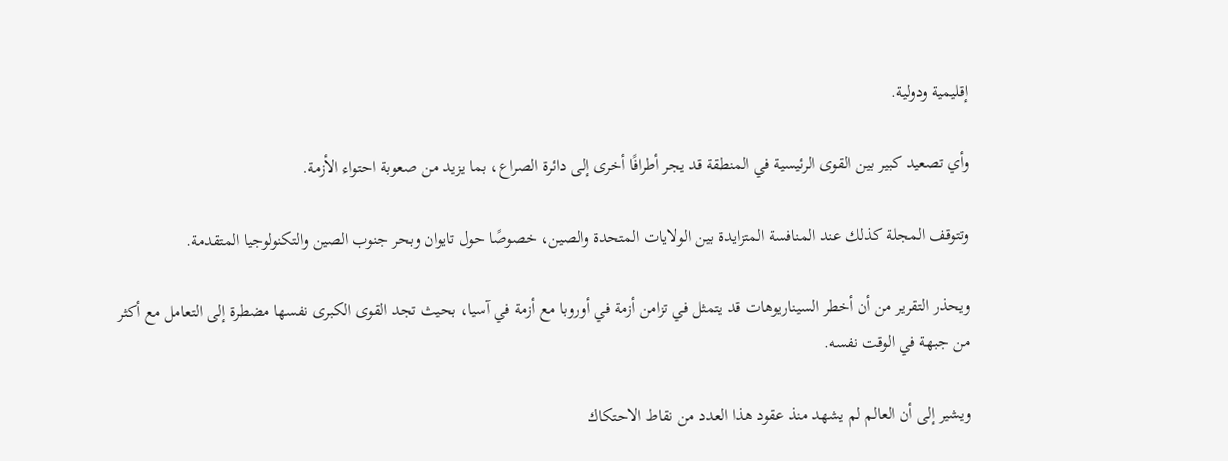إقليمية ودولية.

وأي تصعيد كبير بين القوى الرئيسية في المنطقة قد يجر أطرافًا أخرى إلى دائرة الصراع، بما يزيد من صعوبة احتواء الأزمة.

وتتوقف المجلة كذلك عند المنافسة المتزايدة بين الولايات المتحدة والصين، خصوصًا حول تايوان وبحر جنوب الصين والتكنولوجيا المتقدمة.

ويحذر التقرير من أن أخطر السيناريوهات قد يتمثل في تزامن أزمة في أوروبا مع أزمة في آسيا، بحيث تجد القوى الكبرى نفسها مضطرة إلى التعامل مع أكثر من جبهة في الوقت نفسه.

ويشير إلى أن العالم لم يشهد منذ عقود هذا العدد من نقاط الاحتكاك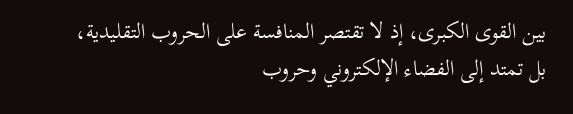بين القوى الكبرى، إذ لا تقتصر المنافسة على الحروب التقليدية، بل تمتد إلى الفضاء الإلكتروني وحروب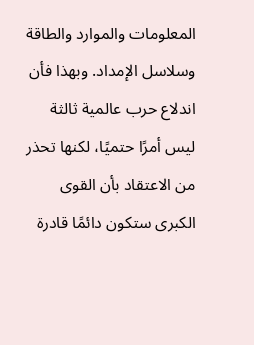المعلومات والموارد والطاقة وسلاسل الإمداد. وبهذا فأن اندلاع حرب عالمية ثالثة ليس أمرًا حتميًا، لكنها تحذر من الاعتقاد بأن القوى الكبرى ستكون دائمًا قادرة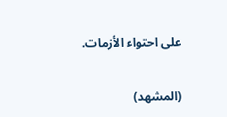على احتواء الأزمات.


(المشهد)